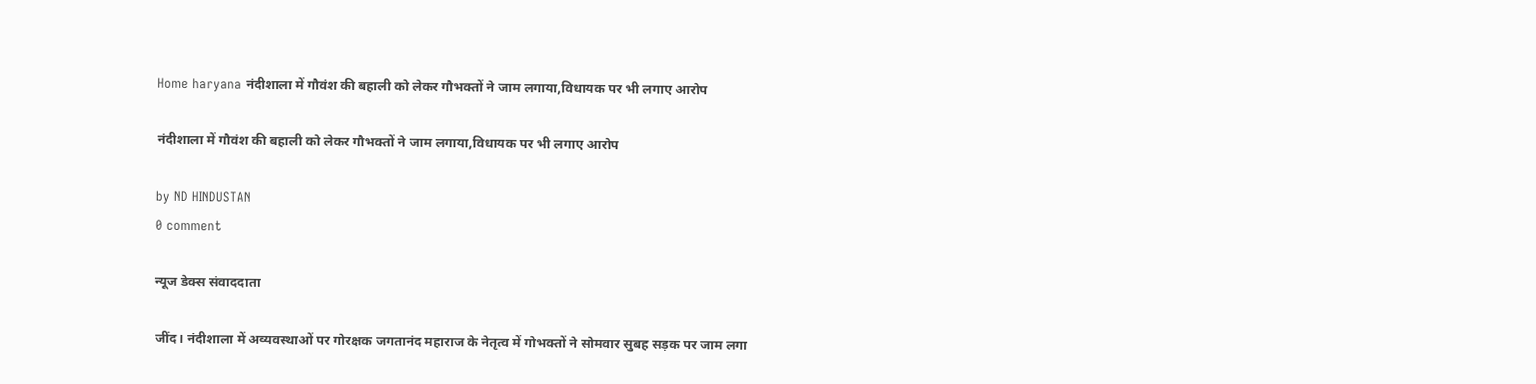Home haryana नंदीशाला में गौवंश की बहाली को लेकर गौभक्तों ने जाम लगाया,विधायक पर भी लगाए आरोप

नंदीशाला में गौवंश की बहाली को लेकर गौभक्तों ने जाम लगाया,विधायक पर भी लगाए आरोप

by ND HINDUSTAN
0 comment

न्यूज डेक्स संवाददाता

जींद। नंदीशाला में अव्यवस्थाओं पर गोरक्षक जगतानंद महाराज के नेतृत्व में गोभक्तों ने सोमवार सुबह सड़क पर जाम लगा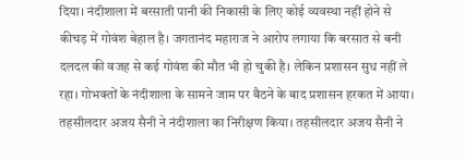दिया। नंदीशाला में बरसाती पानी की निकासी के लिए कोई व्यवस्था नहीं होने से कीचड़ में गोवंश बेहाल है। जगतानंद महाराज ने आरोप लगाया कि बरसात से बनी दलदल की वजह से कई गोवंश की मौत भी हो चुकी है। लेकिन प्रशासन सुध नहीं ले रहा। गोभक्तों के नंदीशाला के सामने जाम पर बैठने के बाद प्रशासन हरकत में आया। तहसीलदार अजय सैनी ने नंदीशाला का निरीक्षण किया। तहसीलदार अजय सैनी ने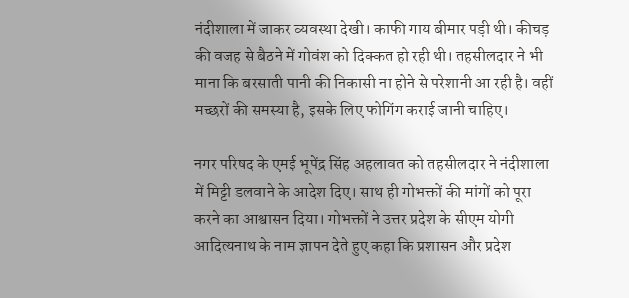नंदीशाला में जाकर व्यवस्था देखी। काफी गाय बीमार पड़ी थी। कीचड़ की वजह से बैठने में गोवंश को दिक्कत हो रही थी। तहसीलदार ने भी माना कि बरसाती पानी की निकासी ना होने से परेशानी आ रही है। वहीं मच्छरों की समस्या है, इसके लिए फोगिंग कराई जानी चाहिए।

नगर परिषद के एमई भूपेंद्र सिंह अहलावत को तहसीलदार ने नंदीशाला में मिट्टी डलवाने के आदेश दिए। साथ ही गोभक्तों की मांगों को पूरा करने का आश्वासन दिया। गोभक्तों ने उत्तर प्रदेश के सीएम योगी आदित्यनाथ के नाम ज्ञापन देते हुए कहा कि प्रशासन और प्रदेश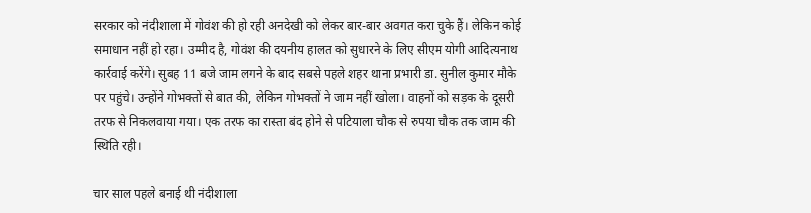सरकार को नंदीशाला में गोवंश की हो रही अनदेखी को लेकर बार-बार अवगत करा चुके हैं। लेकिन कोई समाधान नहीं हो रहा। उम्मीद है, गोवंश की दयनीय हालत को सुधारने के लिए सीएम योगी आदित्यनाथ कार्रवाई करेंगे। सुबह 11 बजे जाम लगने के बाद सबसे पहले शहर थाना प्रभारी डा. सुनील कुमार मौके पर पहुंचे। उन्होंने गोभक्तों से बात की, लेकिन गोभक्तों ने जाम नहीं खोला। वाहनों को सड़क के दूसरी तरफ से निकलवाया गया। एक तरफ का रास्ता बंद होने से पटियाला चौक से रुपया चौक तक जाम की स्थिति रही।

चार साल पहले बनाई थी नंदीशाला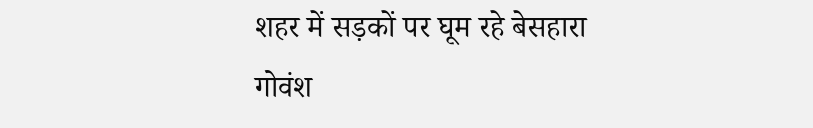शहर में सड़कों पर घूम रहे बेसहारा गोवंश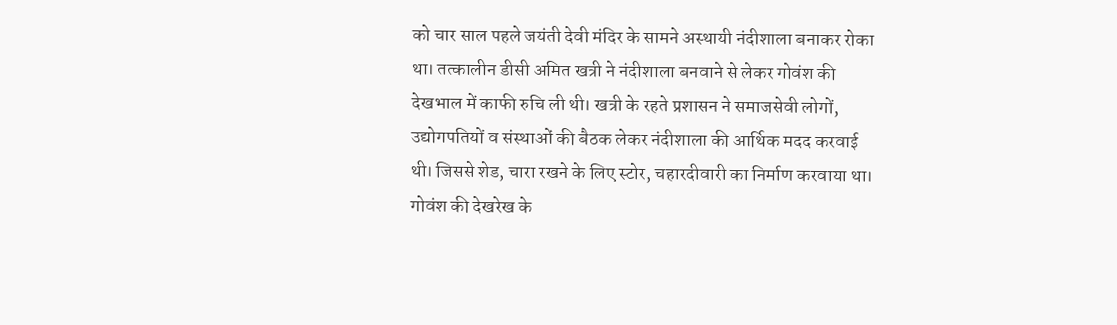को चार साल पहले जयंती देवी मंदिर के सामने अस्थायी नंदीशाला बनाकर रोका था। तत्कालीन डीसी अमित खत्री ने नंदीशाला बनवाने से लेकर गोवंश की देखभाल में काफी रुचि ली थी। खत्री के रहते प्रशासन ने समाजसेवी लोगों, उद्योगपतियों व संस्थाओं की बैठक लेकर नंदीशाला की आर्थिक मदद करवाई थी। जिससे शेड, चारा रखने के लिए स्टोर, चहारदीवारी का निर्माण करवाया था। गोवंश की देखरेख के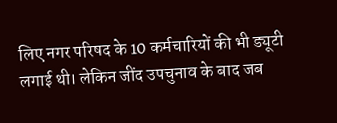लिए नगर परिषद के 10 कर्मचारियों की भी ड्यूटी लगाई थी। लेकिन जींद उपचुनाव के बाद जब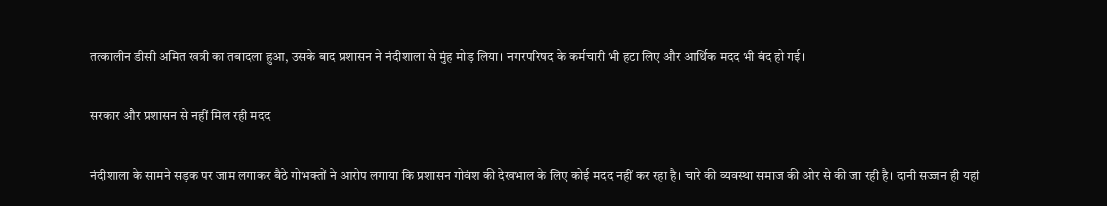तत्कालीन डीसी अमित खत्री का तबादला हुआ, उसके बाद प्रशासन ने नंदीशाला से मुंह मोड़ लिया। नगरपरिषद के कर्मचारी भी हटा लिए और आर्थिक मदद भी बंद हो गई।

सरकार और प्रशासन से नहीं मिल रही मदद

नंदीशाला के सामने सड़क पर जाम लगाकर बैठे गोभक्तों ने आरोप लगाया कि प्रशासन गोवंश की देखभाल के लिए कोई मदद नहीं कर रहा है। चारे की व्यवस्था समाज की ओर से की जा रही है। दानी सज्जन ही यहां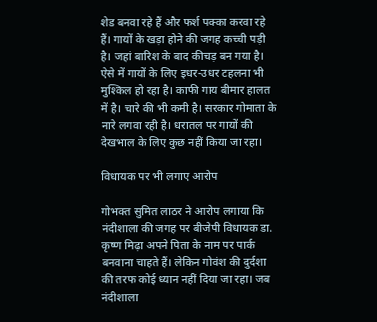शेड बनवा रहे हैं और फर्श पक्का करवा रहे हैं। गायों के खड़ा होने की जगह कच्ची पड़ी है। जहां बारिश के बाद कीचड़ बन गया है। ऐसे में गायों के लिए इधर-उधर टहलना भी मुश्किल हो रहा है। काफी गाय बीमार हालत में है। चारे की भी कमी है। सरकार गोमाता के नारे लगवा रही है। धरातल पर गायों की देखभाल के लिए कुछ नहीं किया जा रहा।

विधायक पर भी लगाए आरोप

गोभक्त सुमित लाठर ने आरोप लगाया कि नंदीशाला की जगह पर बीजेपी विधायक डा. कृष्ण मिढ़ा अपने पिता के नाम पर पार्क बनवाना चाहते हैं। लेकिन गोवंश की दुर्दशा की तरफ कोई ध्यान नहीं दिया जा रहा। जब नंदीशाला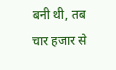बनी थी, तब चार हजार से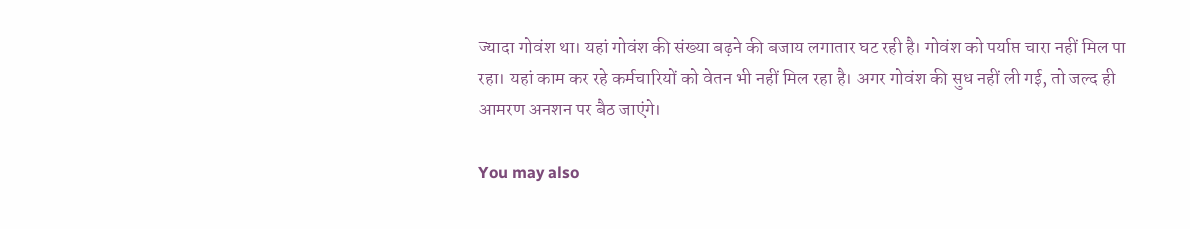ज्यादा गोवंश था। यहां गोवंश की संख्या बढ़ने की बजाय लगातार घट रही है। गोवंश को पर्याप्त चारा नहीं मिल पा रहा। यहां काम कर रहे कर्मचारियों को वेतन भी नहीं मिल रहा है। अगर गोवंश की सुध नहीं ली गई, तो जल्द ही आमरण अनशन पर बैठ जाएंगे।

You may also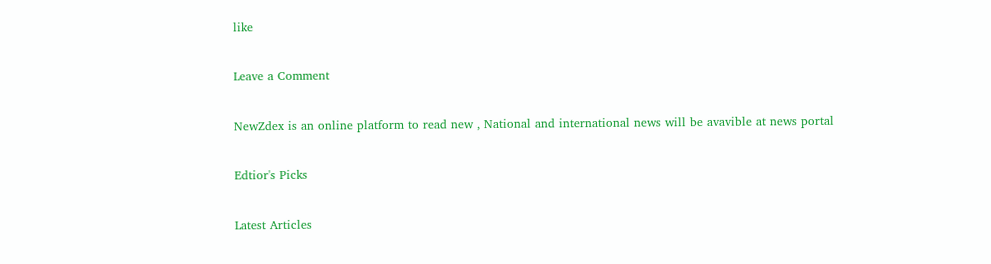like

Leave a Comment

NewZdex is an online platform to read new , National and international news will be avavible at news portal

Edtior's Picks

Latest Articles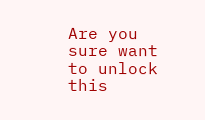Are you sure want to unlock this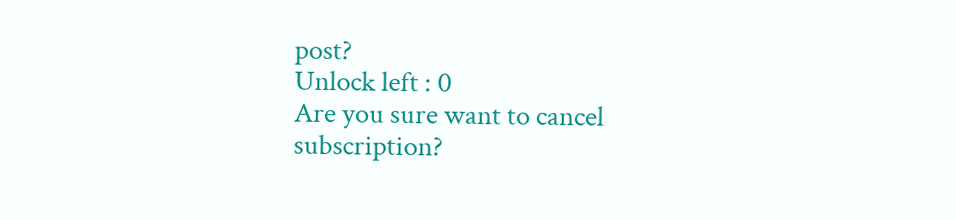post?
Unlock left : 0
Are you sure want to cancel subscription?